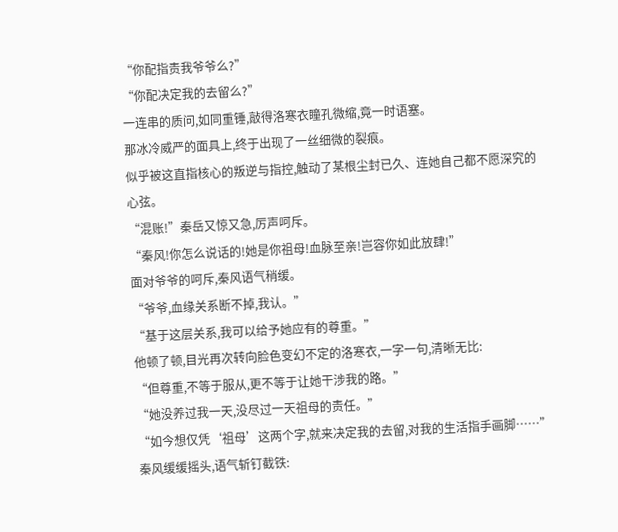“你配指责我爷爷么?”
“你配决定我的去留么?”
一连串的质问,如同重锤,敲得洛寒衣瞳孔微缩,竟一时语塞。
那冰冷威严的面具上,终于出现了一丝细微的裂痕。
似乎被这直指核心的叛逆与指控,触动了某根尘封已久、连她自己都不愿深究的心弦。
“混账!”秦岳又惊又急,厉声呵斥。
“秦风!你怎么说话的!她是你祖母!血脉至亲!岂容你如此放肆!”
面对爷爷的呵斥,秦风语气稍缓。
“爷爷,血缘关系断不掉,我认。”
“基于这层关系,我可以给予她应有的尊重。”
他顿了顿,目光再次转向脸色变幻不定的洛寒衣,一字一句,清晰无比:
“但尊重,不等于服从,更不等于让她干涉我的路。”
“她没养过我一天,没尽过一天祖母的责任。”
“如今想仅凭‘祖母’这两个字,就来决定我的去留,对我的生活指手画脚……”
秦风缓缓摇头,语气斩钉截铁: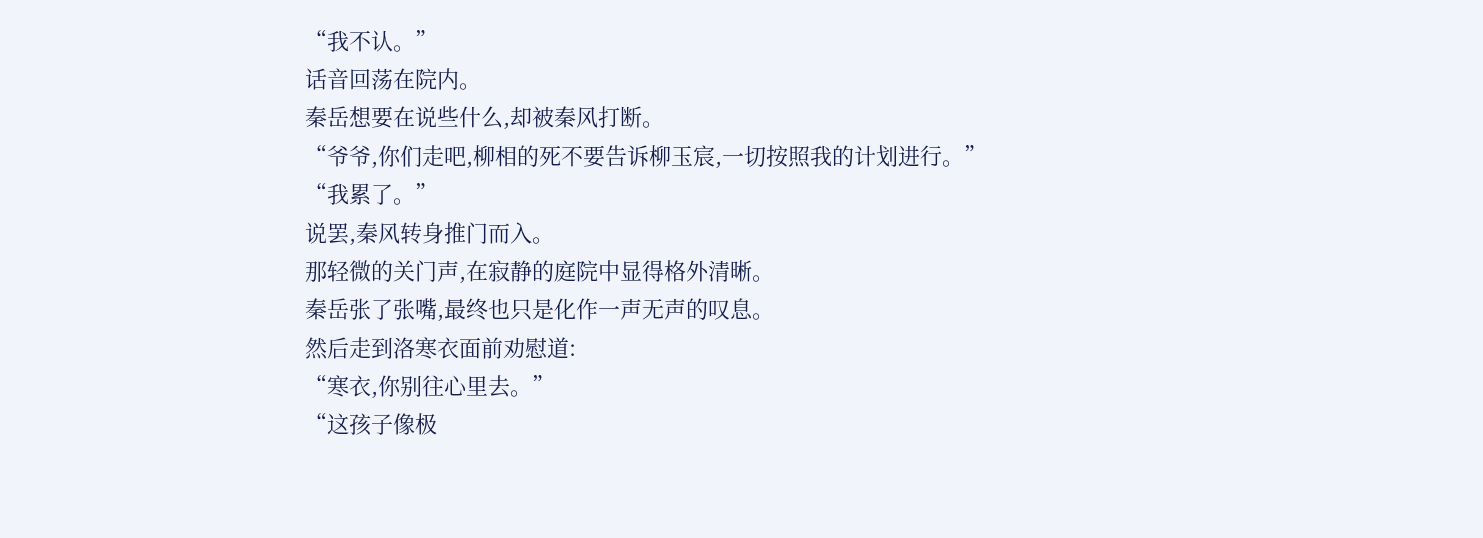“我不认。”
话音回荡在院内。
秦岳想要在说些什么,却被秦风打断。
“爷爷,你们走吧,柳相的死不要告诉柳玉宸,一切按照我的计划进行。”
“我累了。”
说罢,秦风转身推门而入。
那轻微的关门声,在寂静的庭院中显得格外清晰。
秦岳张了张嘴,最终也只是化作一声无声的叹息。
然后走到洛寒衣面前劝慰道:
“寒衣,你别往心里去。”
“这孩子像极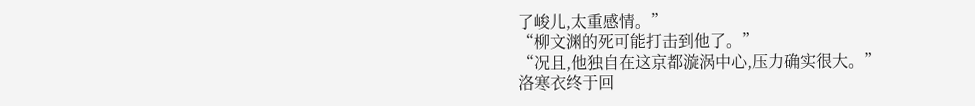了峻儿,太重感情。”
“柳文渊的死可能打击到他了。”
“况且,他独自在这京都漩涡中心,压力确实很大。”
洛寒衣终于回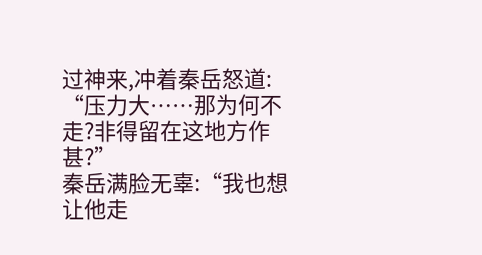过神来,冲着秦岳怒道:
“压力大……那为何不走?非得留在这地方作甚?”
秦岳满脸无辜:“我也想让他走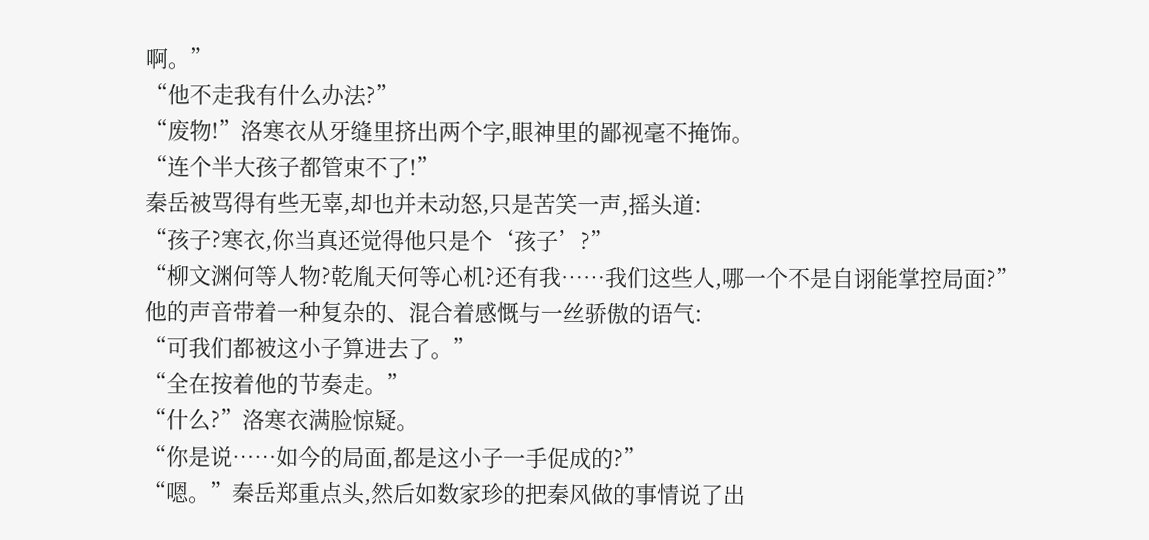啊。”
“他不走我有什么办法?”
“废物!”洛寒衣从牙缝里挤出两个字,眼神里的鄙视毫不掩饰。
“连个半大孩子都管束不了!”
秦岳被骂得有些无辜,却也并未动怒,只是苦笑一声,摇头道:
“孩子?寒衣,你当真还觉得他只是个‘孩子’?”
“柳文渊何等人物?乾胤天何等心机?还有我……我们这些人,哪一个不是自诩能掌控局面?”
他的声音带着一种复杂的、混合着感慨与一丝骄傲的语气:
“可我们都被这小子算进去了。”
“全在按着他的节奏走。”
“什么?”洛寒衣满脸惊疑。
“你是说……如今的局面,都是这小子一手促成的?”
“嗯。”秦岳郑重点头,然后如数家珍的把秦风做的事情说了出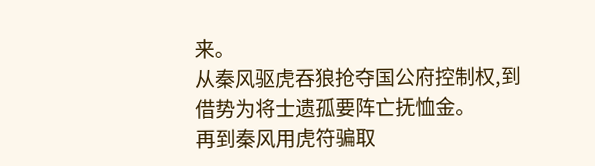来。
从秦风驱虎吞狼抢夺国公府控制权,到借势为将士遗孤要阵亡抚恤金。
再到秦风用虎符骗取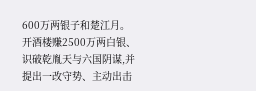600万两银子和楚江月。
开酒楼赚2500万两白银、识破乾胤天与六国阴谋,并提出一改守势、主动出击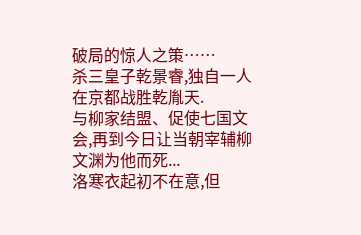破局的惊人之策……
杀三皇子乾景睿,独自一人在京都战胜乾胤天.
与柳家结盟、促使七国文会,再到今日让当朝宰辅柳文渊为他而死...
洛寒衣起初不在意,但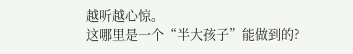越听越心惊。
这哪里是一个“半大孩子”能做到的?